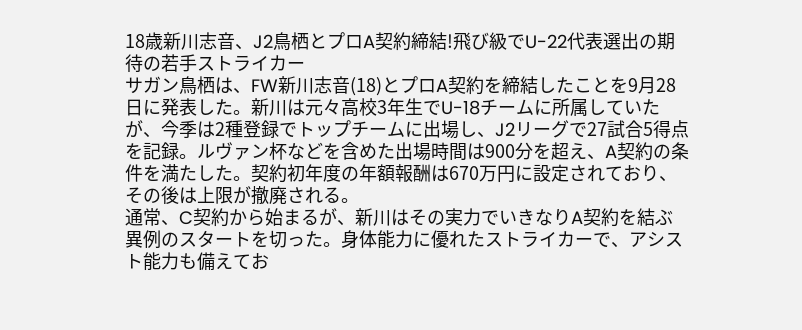18歳新川志音、J2鳥栖とプロA契約締結!飛び級でU-22代表選出の期待の若手ストライカー
サガン鳥栖は、FW新川志音(18)とプロA契約を締結したことを9月28日に発表した。新川は元々高校3年生でU-18チームに所属していたが、今季は2種登録でトップチームに出場し、J2リーグで27試合5得点を記録。ルヴァン杯などを含めた出場時間は900分を超え、A契約の条件を満たした。契約初年度の年額報酬は670万円に設定されており、その後は上限が撤廃される。
通常、C契約から始まるが、新川はその実力でいきなりA契約を結ぶ異例のスタートを切った。身体能力に優れたストライカーで、アシスト能力も備えてお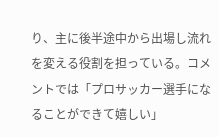り、主に後半途中から出場し流れを変える役割を担っている。コメントでは「プロサッカー選手になることができて嬉しい」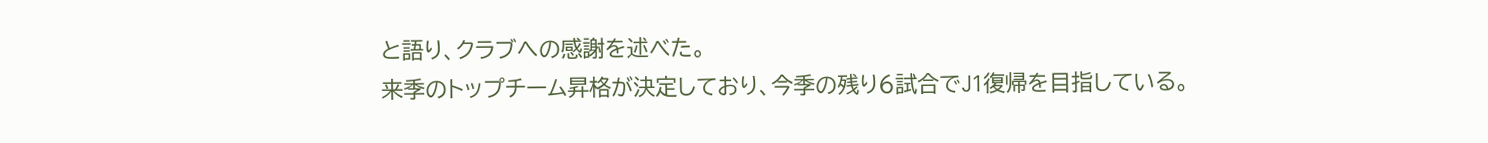と語り、クラブへの感謝を述べた。
来季のトップチーム昇格が決定しており、今季の残り6試合でJ1復帰を目指している。